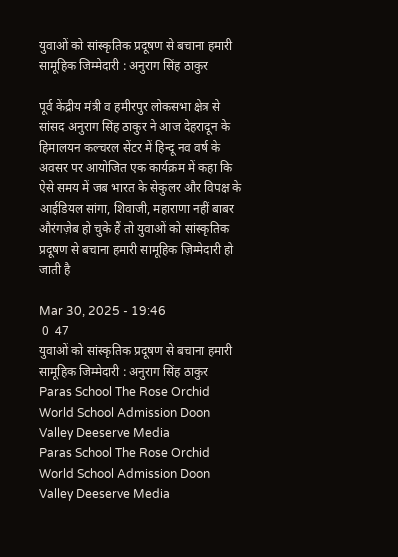युवाओं को सांस्कृतिक प्रदूषण से बचाना हमारी सामूहिक जिम्मेदारी : अनुराग सिंह ठाकुर

पूर्व केंद्रीय मंत्री व हमीरपुर लोकसभा क्षेत्र से सांसद अनुराग सिंह ठाकुर ने आज देहरादून के हिमालयन कल्चरल सेंटर में हिन्दू नव वर्ष के अवसर पर आयोजित एक कार्यक्रम में कहा कि ऐसे समय में जब भारत के सेकुलर और विपक्ष के आईडियल सांगा, शिवाजी, महाराणा नहीं बाबर औरंगज़ेब हो चुके हैं तो युवाओं को सांस्कृतिक प्रदूषण से बचाना हमारी सामूहिक ज़िम्मेदारी हो जाती है

Mar 30, 2025 - 19:46
 0  47
युवाओं को सांस्कृतिक प्रदूषण से बचाना हमारी सामूहिक जिम्मेदारी : अनुराग सिंह ठाकुर
Paras School The Rose Orchid World School Admission Doon Valley Deeserve Media
Paras School The Rose Orchid World School Admission Doon Valley Deeserve Media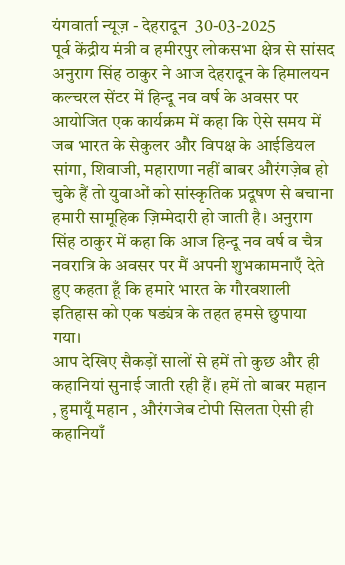यंगवार्ता न्यूज़ - देहरादून  30-03-2025
पूर्व केंद्रीय मंत्री व हमीरपुर लोकसभा क्षेत्र से सांसद अनुराग सिंह ठाकुर ने आज देहरादून के हिमालयन कल्चरल सेंटर में हिन्दू नव वर्ष के अवसर पर आयोजित एक कार्यक्रम में कहा कि ऐसे समय में जब भारत के सेकुलर और विपक्ष के आईडियल सांगा, शिवाजी, महाराणा नहीं बाबर औरंगज़ेब हो चुके हैं तो युवाओं को सांस्कृतिक प्रदूषण से बचाना हमारी सामूहिक ज़िम्मेदारी हो जाती है। अनुराग सिंह ठाकुर में कहा कि आज हिन्दू नव वर्ष व चैत्र नवरात्रि के अवसर पर मैं अपनी शुभकामनाएँ देते हुए कहता हूँ कि हमारे भारत के गौरवशाली इतिहास को एक षड्यंत्र के तहत हमसे छुपाया गया।
आप देखिए सैकड़ों सालों से हमें तो कुछ और ही कहानियां सुनाई जाती रही हैं। हमें तो बाबर महान , हुमायूँ महान , औरंगजेब टोपी सिलता ऐसी ही कहानियाँ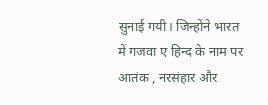सुनाई गयी। जिन्होंने भारत में गजवा ए हिन्द के नाम पर आतंक , नरसंहार और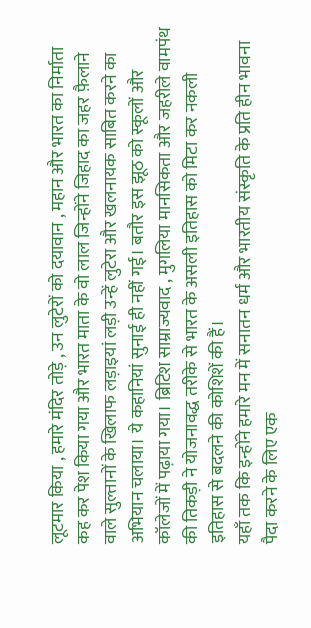लूटमार किया , हमारे मंदिर तोड़े , उन लुटेरों को दयावान , महान और भारत का निर्माता कह कर पेश किया गया और भारत माता के वो लाल जिन्होंने जिहाद का जहर फ़ैलाने वाले सुल्तानों के खिलाफ लड़ाइयां लड़ी उन्हें लुटेरा और खलनायक साबित करने का अभियान चलाया। ये कहानियां सुनाई ही नहीं गई। बतौर इस झूठ को स्कूलों और कॉलेजों में पढ़ाया गया। ब्रिटिश साम्राज्यवाद , मुगलिया मानसिकता और जहरीले वामपंथ की तिकड़ी ने योजनावद्ध तरीके से भारत के असली इतिहास को मिटा कर नकली इतिहास से बदलने की कोशिशें की हैं।
यहाँ तक कि इन्होंने हमारे मन में सनातन धर्म और भारतीय संस्कृति के प्रति हीन भावना पैदा करने के लिए एक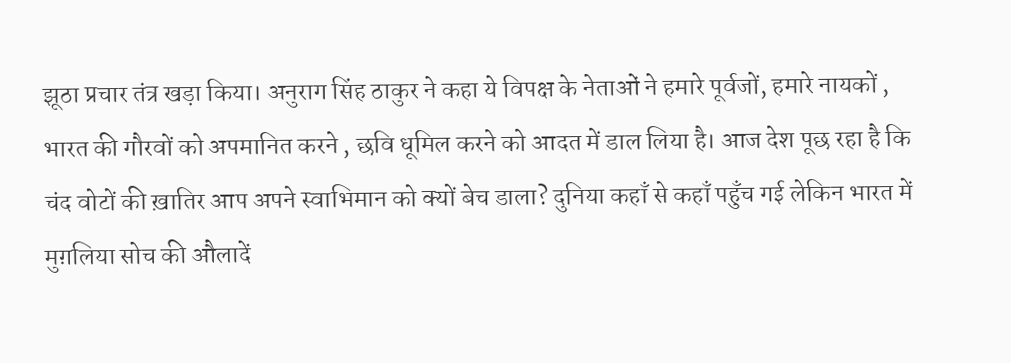झूठा प्रचार तंत्र खड़ा किया। अनुराग सिंह ठाकुर ने कहा ये विपक्ष के नेताओं ने हमारे पूर्वजों, हमारे नायकों , भारत की गौरवों को अपमानित करने , छवि धूमिल करने को आदत में डाल लिया है। आज देश पूछ रहा है कि चंद वोटों की ख़ातिर आप अपने स्वाभिमान को क्यों बेच डाला? दुनिया कहाँ से कहाँ पहुँच गई लेकिन भारत में मुग़लिया सोच की औलादें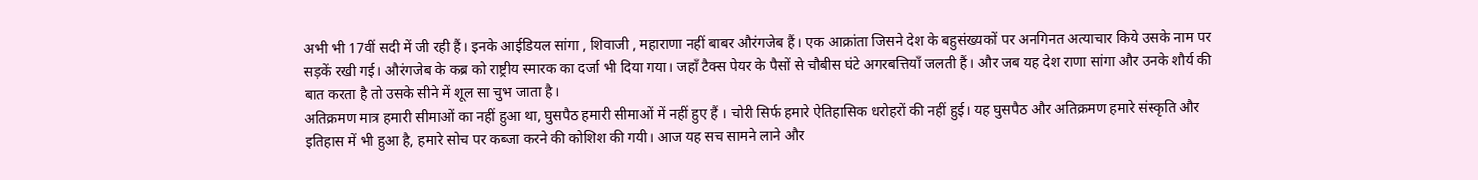अभी भी 17वीं सदी में जी रही हैं। इनके आईडियल सांगा , शिवाजी , महाराणा नहीं बाबर औरंगजेब हैं। एक आक्रांता जिसने देश के बहुसंख्यकों पर अनगिनत अत्याचार किये उसके नाम पर सड़कें रखी गई। औरंगजेब के कब्र को राष्ट्रीय स्मारक का दर्जा भी दिया गया। जहाँ टैक्स पेयर के पैसों से चौबीस घंटे अगरबत्तियाँ जलती हैं। और जब यह देश राणा सांगा और उनके शौर्य की बात करता है तो उसके सीने में शूल सा चुभ जाता है।
अतिक्रमण मात्र हमारी सीमाओं का नहीं हुआ था, घुसपैठ हमारी सीमाओं में नहीं हुए हैं । चोरी सिर्फ हमारे ऐतिहासिक धरोहरों की नहीं हुई। यह घुसपैठ और अतिक्रमण हमारे संस्कृति और इतिहास में भी हुआ है, हमारे सोच पर कब्जा करने की कोशिश की गयी। आज यह सच सामने लाने और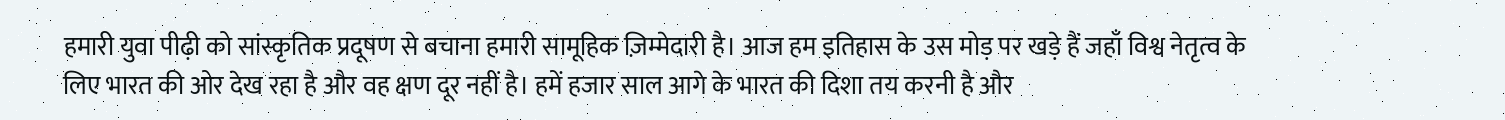हमारी युवा पीढ़ी को सांस्कृतिक प्रदूषण से बचाना हमारी सामूहिक ज़िम्मेदारी है। आज हम इतिहास के उस मोड़ पर खड़े हैं जहाँ विश्व नेतृत्व के लिए भारत की ओर देख रहा है और वह क्षण दूर नहीं है। हमें हजार साल आगे के भारत की दिशा तय करनी है और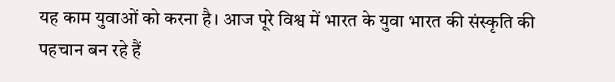यह काम युवाओं को करना है। आज पूरे विश्व में भारत के युवा भारत की संस्कृति की पहचान बन रहे हैं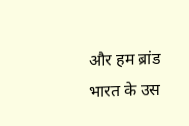और हम ब्रांड भारत के उस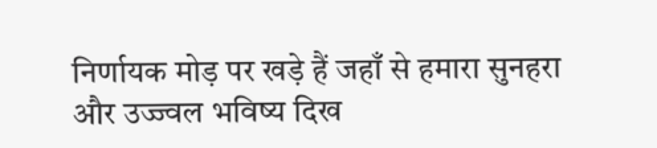निर्णायक मोड़ पर खड़े हैं जहाँ से हमारा सुनहरा और उज्ज्वल भविष्य दिख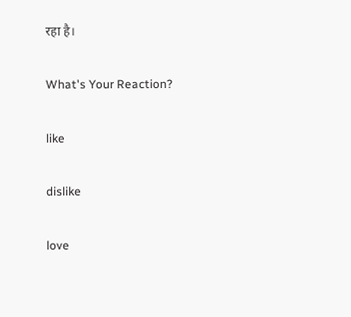रहा है।

What's Your Reaction?

like

dislike

love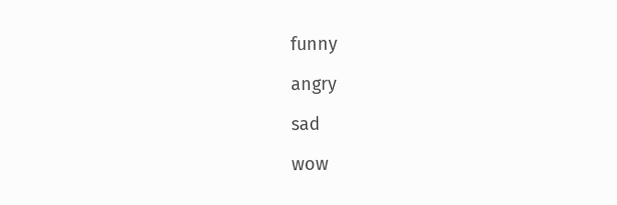funny

angry

sad

wow